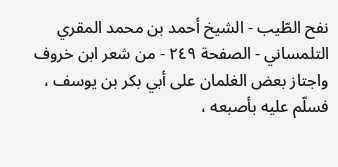نفح الطّيب - الشيخ أحمد بن محمد المقري التلمساني - الصفحة ٢٤٩ - من شعر ابن خروف
واجتاز بعض الغلمان على أبي بكر بن يوسف ، فسلّم عليه بأصبعه ،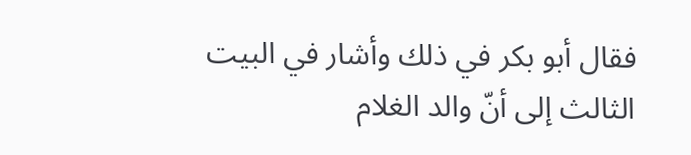فقال أبو بكر في ذلك وأشار في البيت الثالث إلى أنّ والد الغلام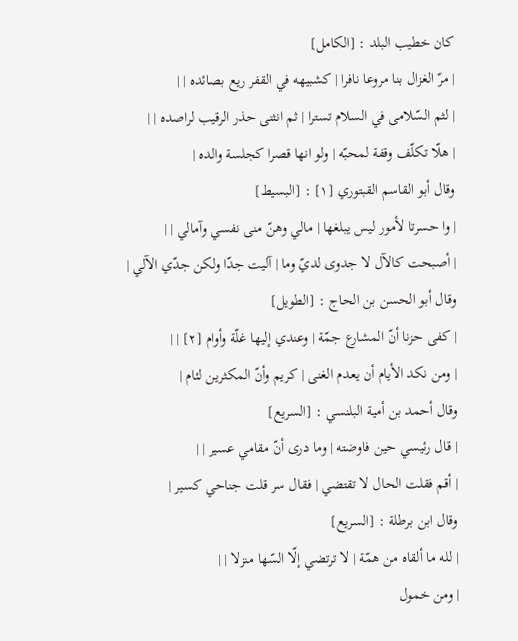كان خطيب البلد : [الكامل]
| مرّ الغزال بنا مروعا نافرا | كشبيهه في القفر ريع بصائده | |
| لثم السّلامى في السلام تسترا | ثم انثنى حذر الرقيب لراصده | |
| هلّا تكلّف وقفة لمحبّه | ولو انها قصرا كجلسة والده |
وقال أبو القاسم القبتوري [١] : [البسيط]
| وا حسرتا لأمور ليس يبلغها | مالي وهنّ منى نفسي وآمالي | |
| أصبحت كالآل لا جدوى لديّ وما | آليت جدّا ولكن جدّي الآلي |
وقال أبو الحسن بن الحاج : [الطويل]
| كفى حزنا أنّ المشارع جمّة | وعندي إليها غلّة وأوام [٢] | |
| ومن نكد الأيام أن يعدم الغنى | كريم وأنّ المكثرين لئام |
وقال أحمد بن أمية البلنسي : [السريع]
| قال رئيسي حين فاوضته | وما درى أنّ مقامي عسير | |
| أقم فقلت الحال لا تقتضي | فقال سر قلت جناحي كسير |
وقال ابن برطلة : [السريع]
| لله ما ألقاه من همّة | لا ترتضي إلّا السّها منزلا | |
| ومن خمول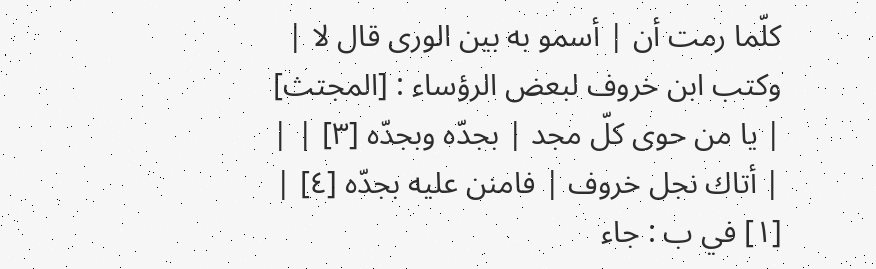كلّما رمت أن | أسمو به بين الورى قال لا |
وكتب ابن خروف لبعض الرؤساء : [المجتث]
| يا من حوى كلّ مجد | بجدّه وبجدّه [٣] | |
| أتاك نجل خروف | فامنن عليه بجدّه [٤] |
[١] في ب : جاء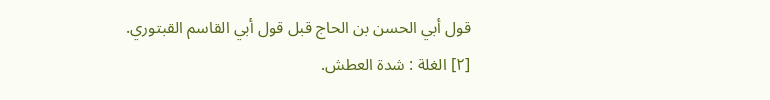قول أبي الحسن بن الحاج قبل قول أبي القاسم القبتوري.
[٢] الغلة : شدة العطش.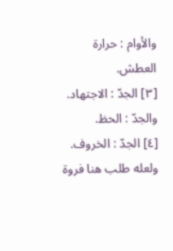والأوام : حرارة العطش.
[٣] الجدّ : الاجتهاد. والجدّ : الحظ.
[٤] الجدّ : الخروف. ولعله طلب هنا فروة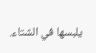يلبسها في الشتاء.